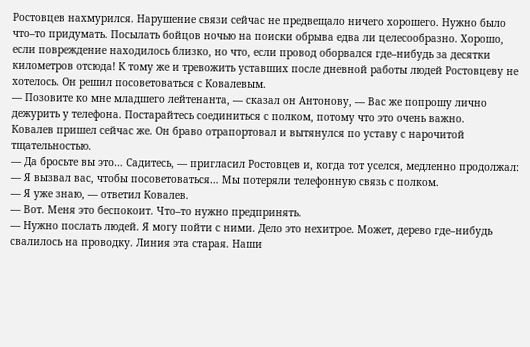Ростовцев нахмурился. Нарушение связи сейчас не предвещало ничего хорошего. Нужно было что–то придумать. Посылать бойцов ночью на поиски обрыва едва ли целесообразно. Хорошо, если повреждение находилось близко, но что, если провод оборвался где–нибудь за десятки километров отсюда! К тому же и тревожить уставших после дневной работы людей Ростовцеву не хотелось. Он решил посоветоваться с Ковалевым.
— Позовите ко мне младшего лейтенанта, — сказал он Антонову, — Вас же попрошу лично дежурить у телефона. Постарайтесь соединиться с полком, потому что это очень важно.
Ковалев пришел сейчас же. Он браво отрапортовал и вытянулся по уставу с нарочитой тщательностью.
— Да бросьте вы это… Садитесь, — пригласил Ростовцев и, когда тот уселся, медленно продолжал: — Я вызвал вас, чтобы посоветоваться… Мы потеряли телефонную связь с полком.
— Я уже знаю, — ответил Ковалев.
— Вот. Меня это беспокоит. Что–то нужно предпринять.
— Нужно послать людей. Я могу пойти с ними. Дело это нехитрое. Может, дерево где–нибудь свалилось на проводку. Линия эта старая. Наши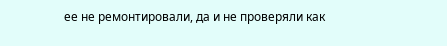ее не ремонтировали, да и не проверяли как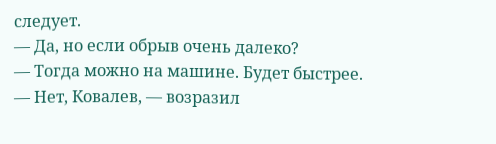следует.
— Да, но если обрыв очень далеко?
— Тогда можно на машине. Будет быстрее.
— Нет, Ковалев, — возразил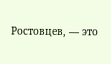Ростовцев, — это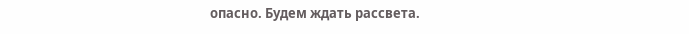опасно. Будем ждать рассвета.